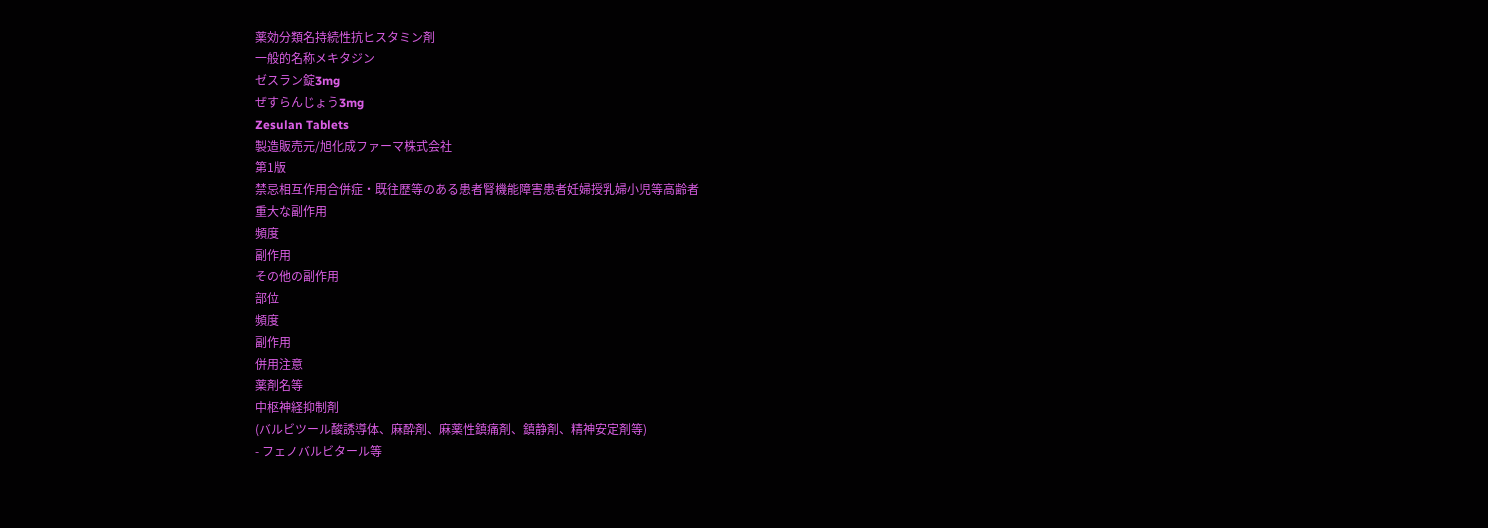薬効分類名持続性抗ヒスタミン剤
一般的名称メキタジン
ゼスラン錠3mg
ぜすらんじょう3mg
Zesulan Tablets
製造販売元/旭化成ファーマ株式会社
第1版
禁忌相互作用合併症・既往歴等のある患者腎機能障害患者妊婦授乳婦小児等高齢者
重大な副作用
頻度
副作用
その他の副作用
部位
頻度
副作用
併用注意
薬剤名等
中枢神経抑制剤
(バルビツール酸誘導体、麻酔剤、麻薬性鎮痛剤、鎮静剤、精神安定剤等)
- フェノバルビタール等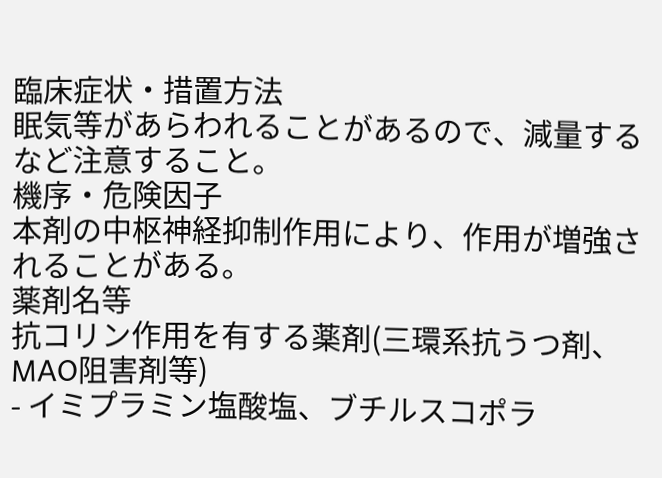臨床症状・措置方法
眠気等があらわれることがあるので、減量するなど注意すること。
機序・危険因子
本剤の中枢神経抑制作用により、作用が増強されることがある。
薬剤名等
抗コリン作用を有する薬剤(三環系抗うつ剤、MAO阻害剤等)
- イミプラミン塩酸塩、ブチルスコポラ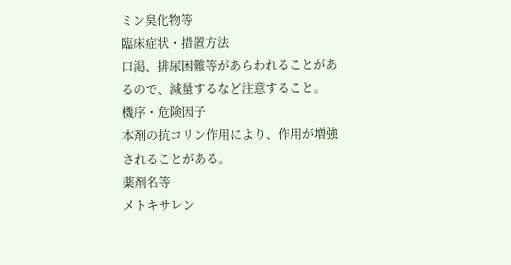ミン臭化物等
臨床症状・措置方法
口渇、排尿困難等があらわれることがあるので、減量するなど注意すること。
機序・危険因子
本剤の抗コリン作用により、作用が増強されることがある。
薬剤名等
メトキサレン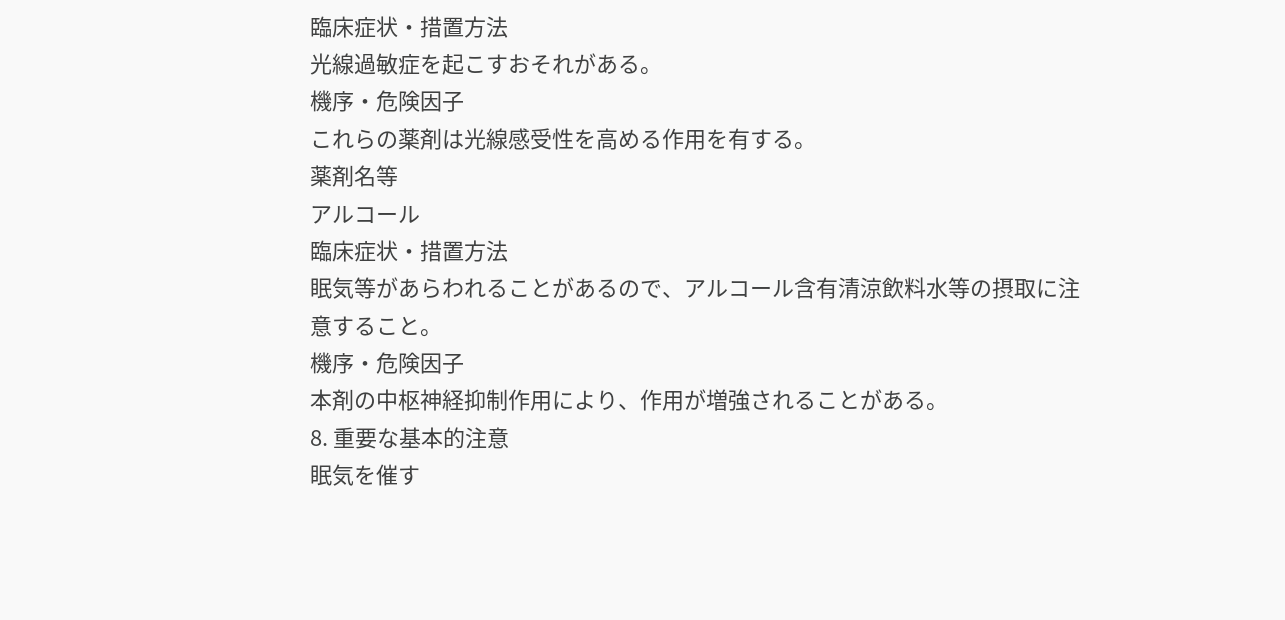臨床症状・措置方法
光線過敏症を起こすおそれがある。
機序・危険因子
これらの薬剤は光線感受性を高める作用を有する。
薬剤名等
アルコール
臨床症状・措置方法
眠気等があらわれることがあるので、アルコール含有清涼飲料水等の摂取に注意すること。
機序・危険因子
本剤の中枢神経抑制作用により、作用が増強されることがある。
8. 重要な基本的注意
眠気を催す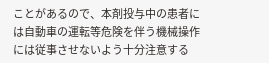ことがあるので、本剤投与中の患者には自動車の運転等危険を伴う機械操作には従事させないよう十分注意する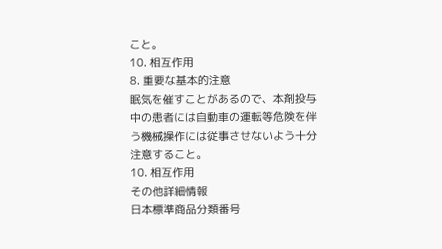こと。
10. 相互作用
8. 重要な基本的注意
眠気を催すことがあるので、本剤投与中の患者には自動車の運転等危険を伴う機械操作には従事させないよう十分注意すること。
10. 相互作用
その他詳細情報
日本標準商品分類番号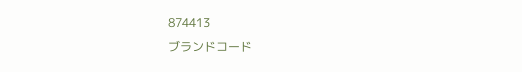874413
ブランドコード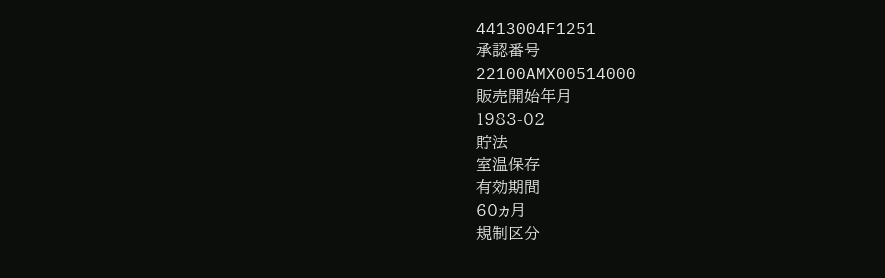4413004F1251
承認番号
22100AMX00514000
販売開始年月
1983-02
貯法
室温保存
有効期間
60ヵ月
規制区分